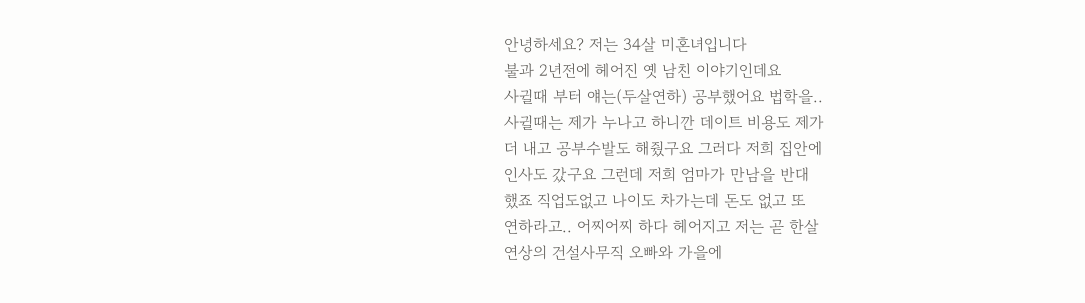안녕하세요? 저는 34살 미혼녀입니다
불과 2년전에 헤어진 옛 남친 이야기인데요
사귈때 부터 얘는(두살연하) 공부했어요 법학을..
사귈때는 제가 누나고 하니깐 데이트 비용도 제가
더 내고 공부수발도 해줬구요 그러다 저희 집안에
인사도 갔구요 그런데 저희 엄마가 만남을 반대
했죠 직업도없고 나이도 차가는데 돈도 없고 또
연하라고.. 어찌어찌 하다 헤어지고 저는 곧 한살
연상의 건설사무직 오빠와 가을에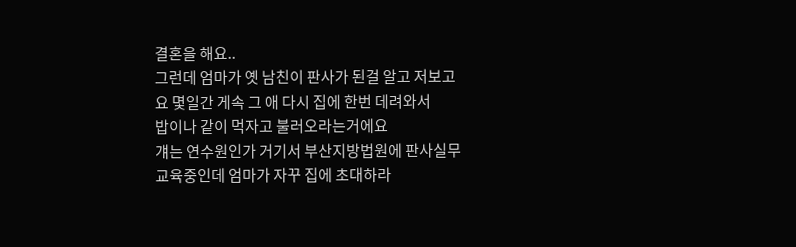결혼을 해요..
그런데 엄마가 옛 남친이 판사가 된걸 알고 저보고
요 몇일간 게속 그 애 다시 집에 한번 데려와서
밥이나 같이 먹자고 불러오라는거에요
걔는 연수원인가 거기서 부산지방법원에 판사실무
교육중인데 엄마가 자꾸 집에 초대하라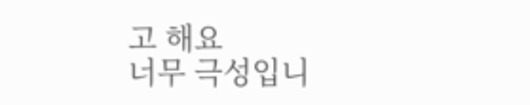고 해요
너무 극성입니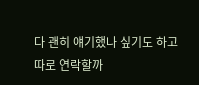다 괜히 얘기했나 싶기도 하고
따로 연락할까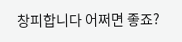창피합니다 어쩌면 좋죠?